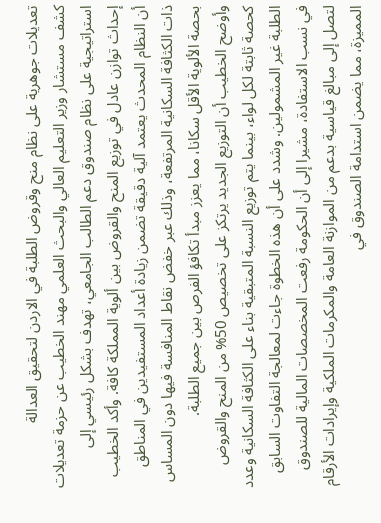تعديلات جوهرية على نظام منح وقروض الطلبة في الاردن لتحقيق العدالة
كشف مستشار وزير التعليم العالي والبحث العلمي مهند الخطيب عن حزمة تعديلات استراتيجية على نظام صندوق دعم الطالب الجامعي، تهدف بشكل رئيسي إلى إحداث توازن عادل في توزيع المنح والقروض بين ألوية المملكة كافة. وأكد الخطيب أن النظام المحدث يعتمد آلية دقيقة تضمن زيادة أعداد المستفيدين في المناطق ذات الكثافة السكانية المرتفعة، وذلك عبر خفض نقاط المنافسة فيها دون المساس بحصة الألوية الأقل سكانا، مما يعزز مبدأ تكافؤ الفرص بين جميع الطلبة.
وأوضح الخطيب أن التوزيع الجديد يرتكز على تخصيص 50% من المنح والقروض كحصة ثابتة لكل لواء، بينما يتم توزيع النسبة المتبقية بناء على الكثافة السكانية وعدد الطلبة غير المشمولين. وشدد على أن هذه الخطوة جاءت لمعالجة التفاوت السابق في نسب الاستفادة، مشيرا إلى أن الحكومة رفعت المخصصات المالية للصندوق لتصل إلى مبالغ قياسية بدعم من الموازنة العامة والمكرمات الملكية وإيرادات الأرقام المميزة، مما يضمن استدامة الصندوق في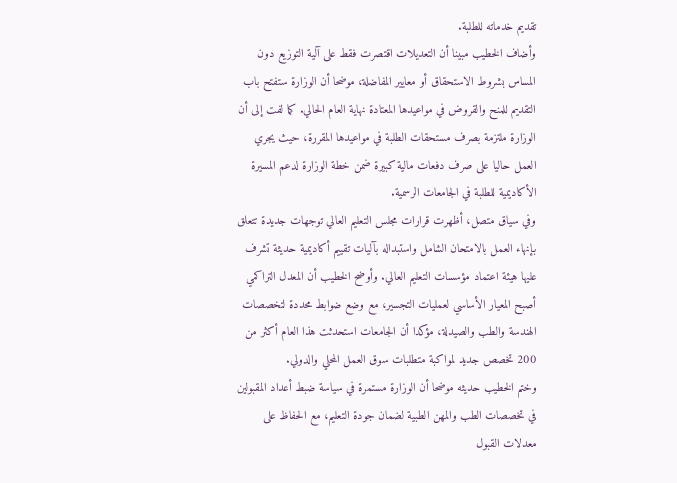تقديم خدماته للطلبة.
وأضاف الخطيب مبينا أن التعديلات اقتصرت فقط على آلية التوزيع دون المساس بشروط الاستحقاق أو معايير المفاضلة، موضحا أن الوزارة ستفتح باب التقديم للمنح والقروض في مواعيدها المعتادة نهاية العام الحالي. كما لفت إلى أن الوزارة ملتزمة بصرف مستحقات الطلبة في مواعيدها المقررة، حيث يجري العمل حاليا على صرف دفعات مالية كبيرة ضمن خطة الوزارة لدعم المسيرة الأكاديمية للطلبة في الجامعات الرسمية.
وفي سياق متصل، أظهرت قرارات مجلس التعليم العالي توجهات جديدة تتعلق بإنهاء العمل بالامتحان الشامل واستبداله بآليات تقييم أكاديمية حديثة تشرف عليها هيئة اعتماد مؤسسات التعليم العالي. وأوضح الخطيب أن المعدل التراكمي أصبح المعيار الأساسي لعمليات التجسير، مع وضع ضوابط محددة لتخصصات الهندسة والطب والصيدلة، مؤكدا أن الجامعات استحدثت هذا العام أكثر من 200 تخصص جديد لمواكبة متطلبات سوق العمل المحلي والدولي.
وختم الخطيب حديثه موضحا أن الوزارة مستمرة في سياسة ضبط أعداد المقبولين في تخصصات الطب والمهن الطبية لضمان جودة التعليم، مع الحفاظ على معدلات القبول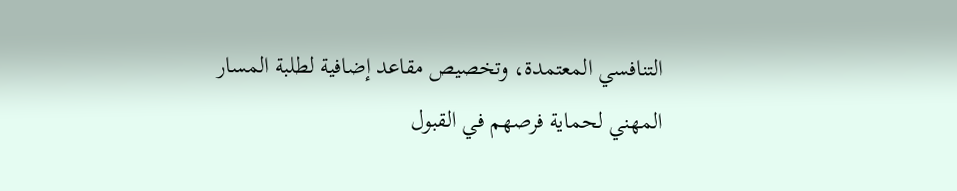التنافسي المعتمدة، وتخصيص مقاعد إضافية لطلبة المسار المهني لحماية فرصهم في القبول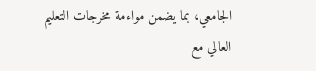الجامعي، بما يضمن مواءمة مخرجات التعليم العالي مع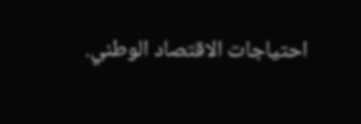احتياجات الاقتصاد الوطني.